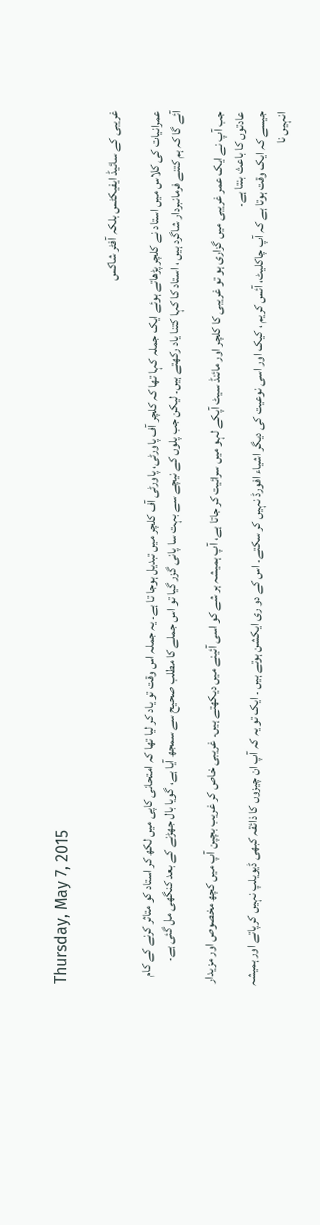Thursday, May 7, 2015

غریبی کے سائیڈ ایفیکٹس بلکہ آفٹر شاکس

عمرانیات کی کلاس میں استاد نے کلچر پڑھاتے ہوئے ایک جملہ کہا تھا کہ کلچر آف پاورٹی، پاورٹی آف کلچر میں تبدیل ہوجا تا ہے۔ یہ جملہ اس وقت تو یاد کر لیا تھا کہ امتحانی کاپی میں لکھ کر استاد کو متاثر کرنے کے کام آئے گا کہ ہم کتنے فرمانبردار شاگرد ہیں ، استاد کا کہا کتنا یاد رکھتے ہیں۔ لیکن جب پلوں کے نیچے سے بہت سا پانی گزر گیا تو اس جملے کا مطلب صحیح سے سمجھ آیا ہے، گویا بال جھڑنے کے بعد کنگھی مل گئی ہے۔

جب آپ نے ایک عمر غریبی میں گزاری ہو تو غریبی کا کلچر اور مائنڈ سیٹ آپکے لہو میں سرائیت کر جاتا ہے، آپ ہمیشہ ہر شے کو اسی آئینے میں دیکھتے ہیں۔ غریبی خاص کر غریب بچپن آپ میں کچھ مخصوص اور مزیدار عادتوں کا باعث بنتا ہے۔
جیسے کہ ایک وقت ہوتا ہے کہ آپ چاکلیٹ، آئس کریم ، کیک اور اسی نوعیت کی دیگر اشیاء افورڈ نہیں کر سکتے۔ اس کے دو ری ایکشن ہوتے ہیں ۔ ایک تو یہ کہ آپ ان چیزوں کا ذائقہ کبھی ڈیویلپ نہیں کرپاتے اور ہمیشہ انہیں نا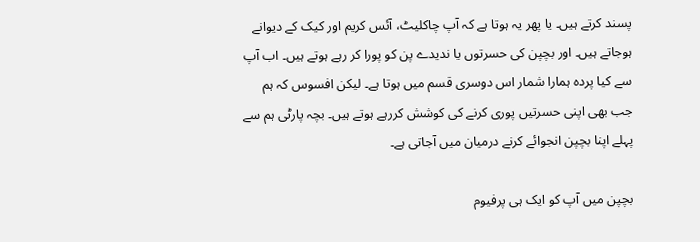پسند کرتے ہیں۔ یا پھر یہ ہوتا ہے کہ آپ چاکلیٹ، آئس کریم اور کیک کے دیوانے ہوجاتے ہیں۔ اور بچپن کی حسرتوں یا ندیدے پن کو پورا کر رہے ہوتے ہیں۔ اب آپ سے کیا پردہ ہمارا شمار اس دوسری قسم میں ہوتا ہے۔ لیکن افسوس کہ ہم جب بھی اپنی حسرتیں پوری کرنے کی کوشش کررہے ہوتے ہیں۔ بچہ پارٹی ہم سے پہلے اپنا بچپن انجوائے کرنے درمیان میں آجاتی ہے۔

بچپن میں آپ کو ایک ہی پرفیوم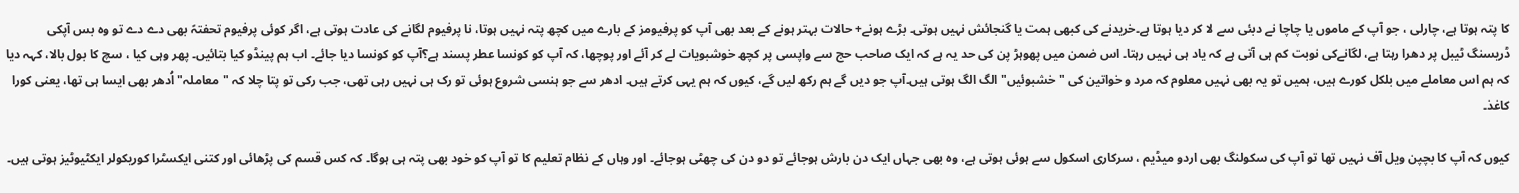کا پتہ ہوتا ہے، چارلی ، جو آپ کے ماموں یا چاچا نے دبئی سے لا کر دیا ہوتا ہے۔خریدنے کی کبھی ہمت یا گنجائش نہیں ہوتی۔ بڑے ہونے+ حالات بہتر ہونے کے بعد بھی آپ کو پرفیومز کے بارے میں کچھ پتہ نہیں ہوتا، نا پرفیوم لگانے کی عادت ہوتی ہے، اگر کوئی پرفیوم تحفتہً بھی دے دے تو وہ بس آپکی ڈریسنگ ٹیبل پر دھرا رہتا ہے، لگانےکی نوبت کم ہی آتی ہے کہ یاد ہی نہیں رہتا۔ اس ضمن میں پھوہڑ پن کی حد یہ ہے کہ ایک صاحب حج سے واپسی پر کچھ خوشبویات لے کر آئے اور پوچھا، کہ آپ کو کونسا عطر پسند ہے؟آپ کو کونسا دیا جائے۔ اب ہم پینڈو کیا بتائیں۔ پھر وہی کیا ، سچ کا بول بالا، کہہ دیا کہ ہم اس معاملے میں بلکل کورے ہیں، ہمیں تو یہ بھی نہیں معلوم کہ مرد و خواتین کی "خشبوئیں" الگ الگ ہوتی ہیں۔آپ جو دیں گے ہم رکھ لیں گے، کیوں کہ ہم یہی کرتے ہیں۔ ادھر سے جو ہنسی شروع ہوئی تو رک ہی نہیں رہی تھی، جب رکی تو پتا چلا کہ "معاملہ" اُدھر بھی ایسا ہی تھا، یعنی کورا کاغذ۔

کیوں کہ آپ کا بچپن ویل آف نہیں تھا تو آپ کی سکولنگ بھی اردو میڈیم ، سرکاری اسکول سے ہوئی ہوتی ہے، وہ بھی جہاں ایک دن بارش ہوجائے تو دو دن کی چھٹی ہوجائے۔ اور وہاں کے نظام تعلیم کا تو آپ کو خود بھی پتہ ہی ہوگا۔ کہ کس قسم کی پڑھائی اور کتنی ایکسٹرا کوریکولر ایکٹیوٹیز ہوتی ہیں۔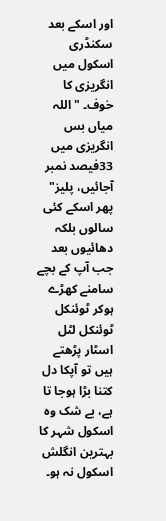اور اسکے بعد سکنڈری اسکول میں انگریزی کا خوف۔ "اللہ میاں بس انگریزی میں 33فیصد نمبر آجائیں، پلیز" پھر اسکے کئی سالوں بلکہ دھائیوں بعد جب آپ کے بچے سامنے کھڑے ہوکر ٹوئنکل ٹوئنکل لٹل اسٹار پڑھتے ہیں تو آپکا دل کتنا بڑا ہوجا تا ہے، بے شک وہ اسکول شہر کا بہترین انگلش اسکول نہ ہو۔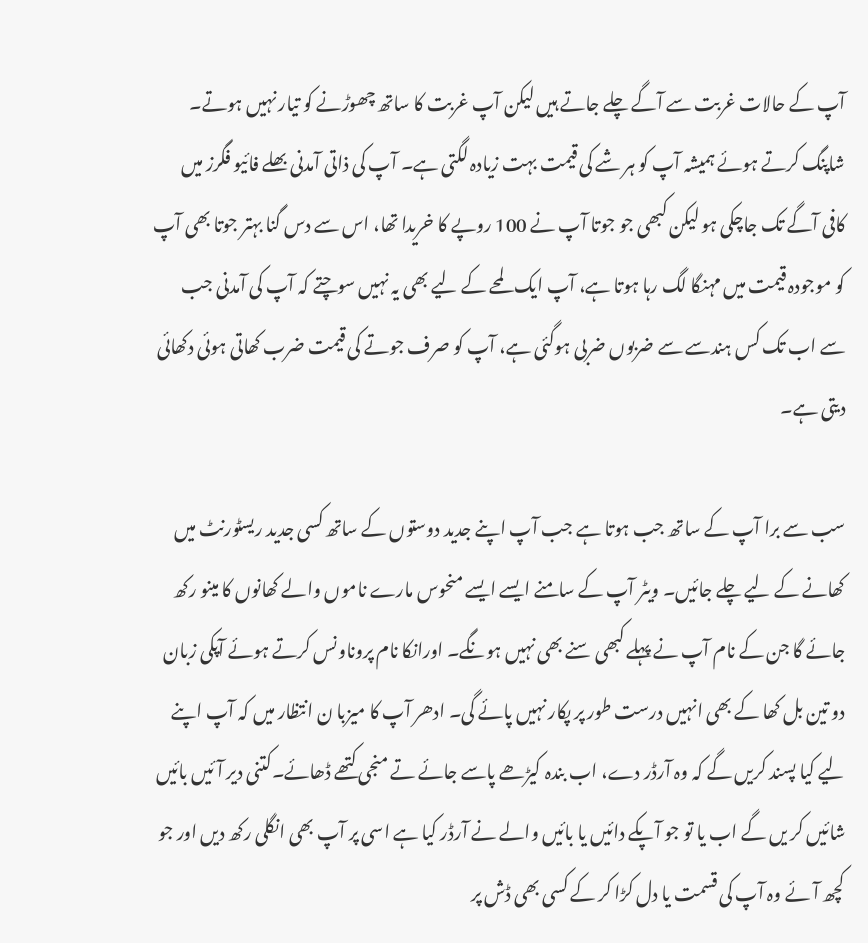آپ کے حالات غربت سے آگے چلے جاتے ہیں لیکن آپ غربت کا ساتھ چھوڑنے کو تیار نہیں ہوتے۔ شاپنگ کرتے ہوئے ہمیشہ آپ کو ہر شے کی قیمت بہت زیادہ لگتی ہے۔ آپ کی ذاتی آمدنی بھلے فائیو فگرز میں کافی آگے تک جاچکی ہو لیکن کبھی جو جوتا آپ نے 100 روپے کا خریدا تھا، اس سے دس گنا بہتر جوتا بھی آپ کو موجودہ قیمت میں مہنگا لگ رہا ہوتا ہے، آپ ایک لمحے کے لیے بھی یہ نہیں سوچتے کہ آپ کی آمدنی جب سے اب تک کس ہندسے سے ضربوں ضربی ہوگئی ہے، آپ کو صرف جوتے کی قیمت ضرب کھاتی ہوئی دکھائی دیتی ہے۔

سب سے برا آپ کے ساتھ جب ہوتا ہے جب آپ اپنے جدید دوستوں کے ساتھ کسی جدید ریسٹورنٹ میں کھانے کے لیے چلے جائیں۔ ویٹر آپ کے سامنے ایسے ایسے منحوس مارے ناموں والے کھانوں کا مینو رکھ جائے گا جن کے نام آپ نے پہلے کبھی سنے بھی نہیں ہونگے۔ اورانکا نام پروناونس کرتے ہوئے آپکی زبان دو تین بل کھا کے بھی انہیں درست طور پر پکار نہیں پائے گی۔ ادھر آپ کا میزبا ن انتظار میں کہ آپ اپنے لیے کیا پسند کریں گے کہ وہ آرڈر دے، اب بندہ کیڑھے پاسے جائے تے منجی کتھے ڈھائے۔کتنی دیر آئیں بائیں شائیں کر یں گے اب یا تو جو آپکے دائیں یا بائیں والے نے آرڈر کیا ہے اسی پر آپ بھی انگلی رکھ دیں اور جو کچھ آئے وہ آپ کی قسمت یا دل کڑا کر کے کسی بھی ڈش پر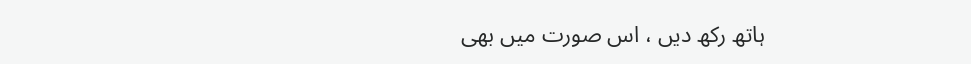ہاتھ رکھ دیں ، اس صورت میں بھی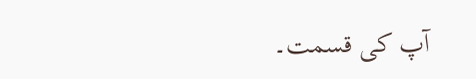آپ کی قسمت۔